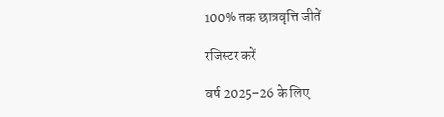100% तक छात्रवृत्ति जीतें

रजिस्टर करें

वर्ष 2025–26 के लिए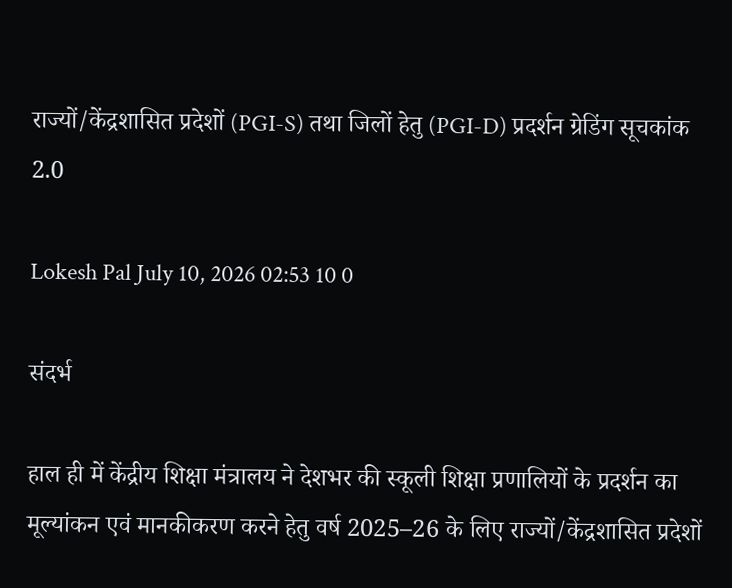राज्यों/केंद्रशासित प्रदेशों (PGI-S) तथा जिलों हेतु (PGI-D) प्रदर्शन ग्रेडिंग सूचकांक 2.0

Lokesh Pal July 10, 2026 02:53 10 0

संदर्भ

हाल ही में केंद्रीय शिक्षा मंत्रालय ने देशभर की स्कूली शिक्षा प्रणालियों के प्रदर्शन का मूल्यांकन एवं मानकीकरण करने हेतु वर्ष 2025–26 के लिए राज्यों/केंद्रशासित प्रदेशों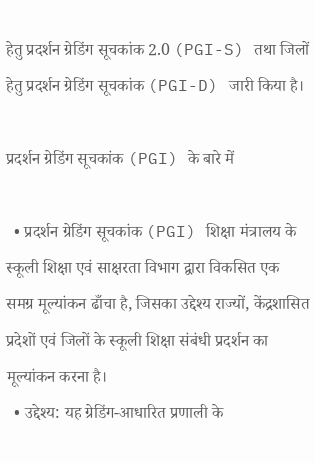हेतु प्रदर्शन ग्रेडिंग सूचकांक 2.0 (PGI-S) तथा जिलों हेतु प्रदर्शन ग्रेडिंग सूचकांक (PGI-D) जारी किया है।

प्रदर्शन ग्रेडिंग सूचकांक (PGI) के बारे में

  • प्रदर्शन ग्रेडिंग सूचकांक (PGI) शिक्षा मंत्रालय के स्कूली शिक्षा एवं साक्षरता विभाग द्वारा विकसित एक समग्र मूल्यांकन ढाँचा है, जिसका उद्देश्य राज्यों, केंद्रशासित प्रदेशों एवं जिलों के स्कूली शिक्षा संबंधी प्रदर्शन का मूल्यांकन करना है।
  • उद्देश्य: यह ग्रेडिंग-आधारित प्रणाली के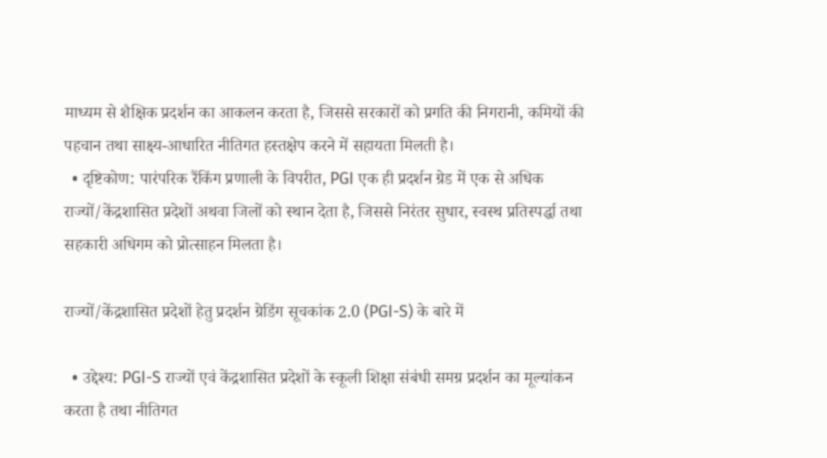माध्यम से शैक्षिक प्रदर्शन का आकलन करता है, जिससे सरकारों को प्रगति की निगरानी, कमियों की पहचान तथा साक्ष्य-आधारित नीतिगत हस्तक्षेप करने में सहायता मिलती है।
  • दृष्टिकोण: पारंपरिक रैंकिंग प्रणाली के विपरीत, PGI एक ही प्रदर्शन ग्रेड में एक से अधिक राज्यों/केंद्रशासित प्रदेशों अथवा जिलों को स्थान देता है, जिससे निरंतर सुधार, स्वस्थ प्रतिस्पर्द्धा तथा सहकारी अधिगम को प्रोत्साहन मिलता है।

राज्यों/केंद्रशासित प्रदेशों हेतु प्रदर्शन ग्रेडिंग सूचकांक 2.0 (PGI-S) के बारे में

  • उद्देश्य: PGI-S राज्यों एवं केंद्रशासित प्रदेशों के स्कूली शिक्षा संबंधी समग्र प्रदर्शन का मूल्यांकन करता है तथा नीतिगत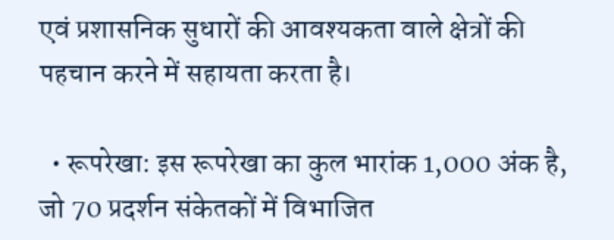एवं प्रशासनिक सुधारों की आवश्यकता वाले क्षेत्रों की पहचान करने में सहायता करता है।

  • रूपरेखा: इस रूपरेखा का कुल भारांक 1,000 अंक है, जो 70 प्रदर्शन संकेतकों में विभाजित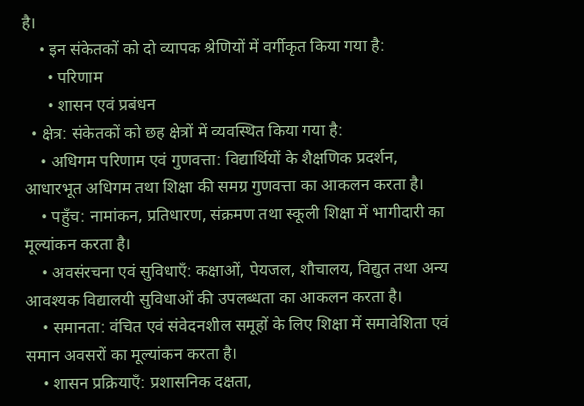है।
    • इन संकेतकों को दो व्यापक श्रेणियों में वर्गीकृत किया गया है:
      • परिणाम
      • शासन एवं प्रबंधन
  • क्षेत्र: संकेतकों को छह क्षेत्रों में व्यवस्थित किया गया है:
    • अधिगम परिणाम एवं गुणवत्ता: विद्यार्थियों के शैक्षणिक प्रदर्शन, आधारभूत अधिगम तथा शिक्षा की समग्र गुणवत्ता का आकलन करता है।
    • पहुँच: नामांकन, प्रतिधारण, संक्रमण तथा स्कूली शिक्षा में भागीदारी का मूल्यांकन करता है।
    • अवसंरचना एवं सुविधाएँ: कक्षाओं, पेयजल, शौचालय, विद्युत तथा अन्य आवश्यक विद्यालयी सुविधाओं की उपलब्धता का आकलन करता है।
    • समानता: वंचित एवं संवेदनशील समूहों के लिए शिक्षा में समावेशिता एवं समान अवसरों का मूल्यांकन करता है।
    • शासन प्रक्रियाएँ: प्रशासनिक दक्षता,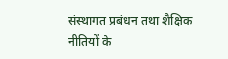संस्थागत प्रबंधन तथा शैक्षिक नीतियों के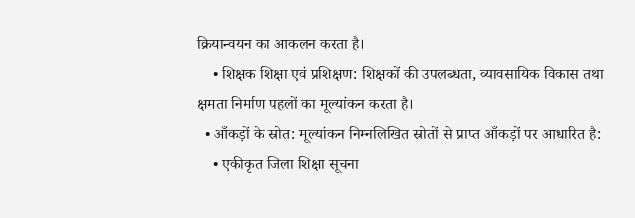क्रियान्वयन का आकलन करता है।
    • शिक्षक शिक्षा एवं प्रशिक्षण: शिक्षकों की उपलब्धता, व्यावसायिक विकास तथा क्षमता निर्माण पहलों का मूल्यांकन करता है।
  • आँकड़ों के स्रोत: मूल्यांकन निम्नलिखित स्रोतों से प्राप्त आँकड़ों पर आधारित है:
    • एकीकृत जिला शिक्षा सूचना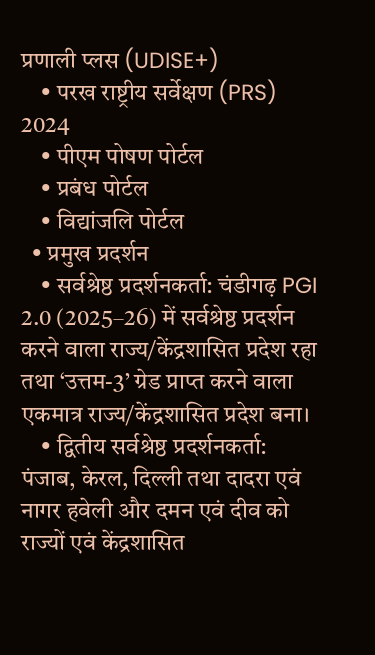प्रणाली प्लस (UDISE+)
    • परख राष्ट्रीय सर्वेक्षण (PRS) 2024
    • पीएम पोषण पोर्टल
    • प्रबंध पोर्टल
    • विद्यांजलि पोर्टल
  • प्रमुख प्रदर्शन
    • सर्वश्रेष्ठ प्रदर्शनकर्ता: चंडीगढ़ PGI 2.0 (2025–26) में सर्वश्रेष्ठ प्रदर्शन करने वाला राज्य/केंद्रशासित प्रदेश रहा तथा ‘उत्तम-3’ ग्रेड प्राप्त करने वाला एकमात्र राज्य/केंद्रशासित प्रदेश बना।
    • द्वितीय सर्वश्रेष्ठ प्रदर्शनकर्ता: पंजाब, केरल, दिल्ली तथा दादरा एवं नागर हवेली और दमन एवं दीव को राज्यों एवं केंद्रशासित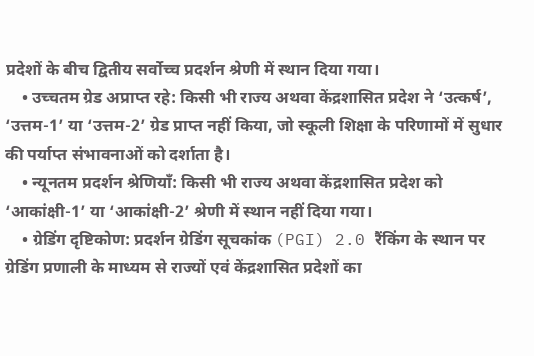प्रदेशों के बीच द्वितीय सर्वोच्च प्रदर्शन श्रेणी में स्थान दिया गया।
    • उच्चतम ग्रेड अप्राप्त रहे: किसी भी राज्य अथवा केंद्रशासित प्रदेश ने ‘उत्कर्ष’, ‘उत्तम-1’ या ‘उत्तम-2’ ग्रेड प्राप्त नहीं किया, जो स्कूली शिक्षा के परिणामों में सुधार की पर्याप्त संभावनाओं को दर्शाता है।
    • न्यूनतम प्रदर्शन श्रेणियाँ: किसी भी राज्य अथवा केंद्रशासित प्रदेश को ‘आकांक्षी-1’ या ‘आकांक्षी-2’ श्रेणी में स्थान नहीं दिया गया।
    • ग्रेडिंग दृष्टिकोण: प्रदर्शन ग्रेडिंग सूचकांक (PGI) 2.0 रैंकिंग के स्थान पर ग्रेडिंग प्रणाली के माध्यम से राज्यों एवं केंद्रशासित प्रदेशों का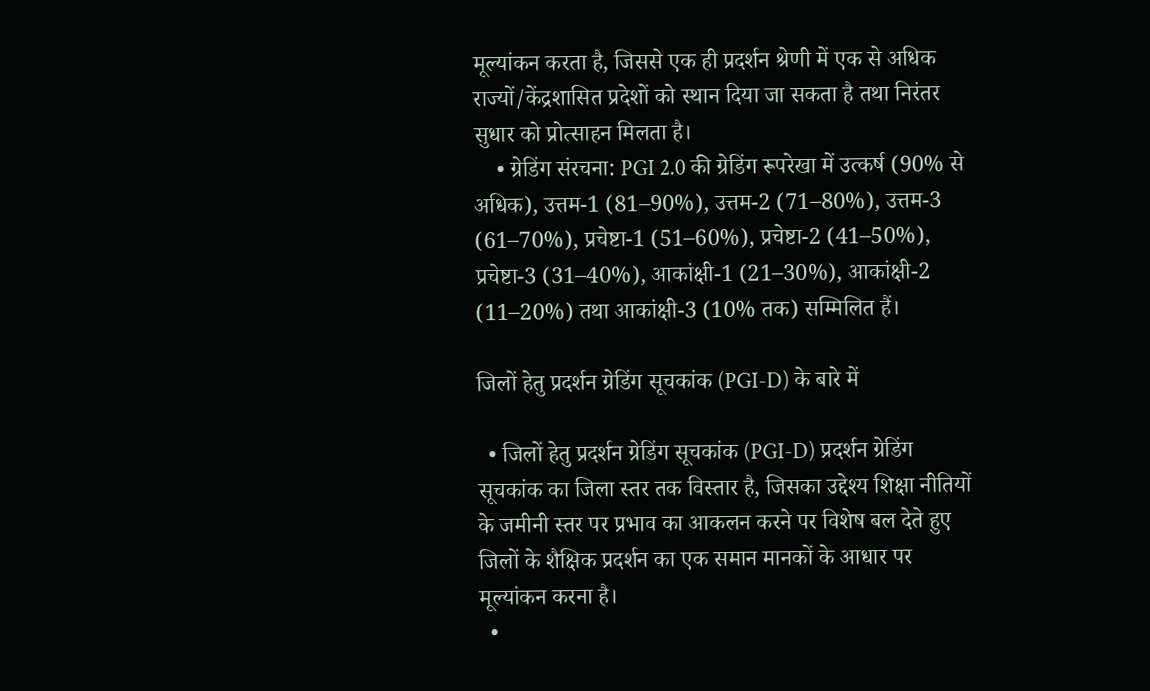मूल्यांकन करता है, जिससे एक ही प्रदर्शन श्रेणी में एक से अधिक राज्यों/केंद्रशासित प्रदेशों को स्थान दिया जा सकता है तथा निरंतर सुधार को प्रोत्साहन मिलता है।
    • ग्रेडिंग संरचना: PGI 2.0 की ग्रेडिंग रूपरेखा में उत्कर्ष (90% से अधिक), उत्तम-1 (81–90%), उत्तम-2 (71–80%), उत्तम-3 (61–70%), प्रचेष्टा-1 (51–60%), प्रचेष्टा-2 (41–50%), प्रचेष्टा-3 (31–40%), आकांक्षी-1 (21–30%), आकांक्षी-2 (11–20%) तथा आकांक्षी-3 (10% तक) सम्मिलित हैं।

जिलों हेतु प्रदर्शन ग्रेडिंग सूचकांक (PGI-D) के बारे में

  • जिलों हेतु प्रदर्शन ग्रेडिंग सूचकांक (PGI-D) प्रदर्शन ग्रेडिंग सूचकांक का जिला स्तर तक विस्तार है, जिसका उद्देश्य शिक्षा नीतियों के जमीनी स्तर पर प्रभाव का आकलन करने पर विशेष बल देते हुए जिलों के शैक्षिक प्रदर्शन का एक समान मानकों के आधार पर मूल्यांकन करना है।
  •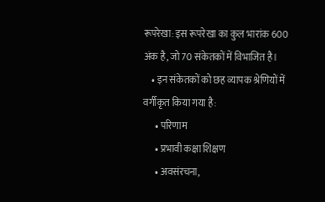रूपरेखा: इस रूपरेखा का कुल भारांक 600 अंक है, जो 70 संकेतकों में विभाजित है।
    • इन संकेतकों को छह व्यापक श्रेणियों में वर्गीकृत किया गया है:
      • परिणाम
      • प्रभावी कक्षा शिक्षण
      • अवसंरचना,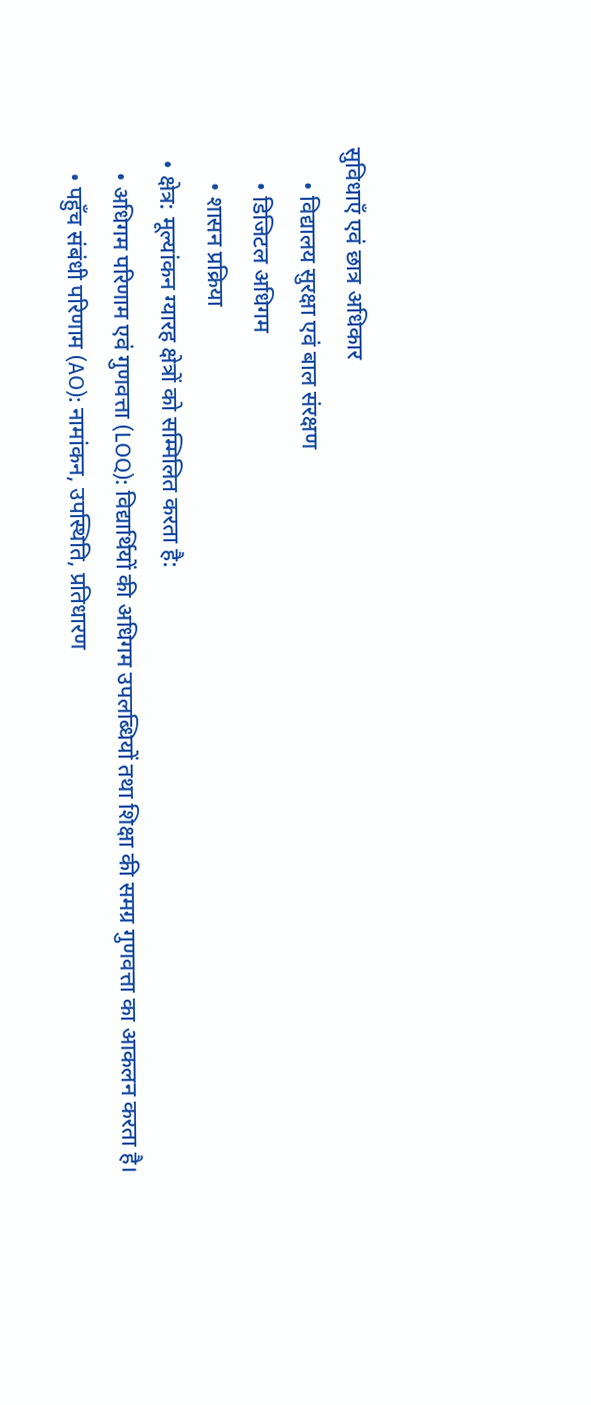सुविधाएँ एवं छात्र अधिकार
      • विद्यालय सुरक्षा एवं बाल संरक्षण
      • डिजिटल अधिगम
      • शासन प्रक्रिया
  • क्षेत्र: मूल्यांकन ग्यारह क्षेत्रों को सम्मिलित करता है:
    • अधिगम परिणाम एवं गुणवत्ता (LOQ): विद्यार्थियों की अधिगम उपलब्धियों तथा शिक्षा की समग्र गुणवत्ता का आकलन करता है।
    • पहुँच संबंधी परिणाम (AO): नामांकन, उपस्थिति, प्रतिधारण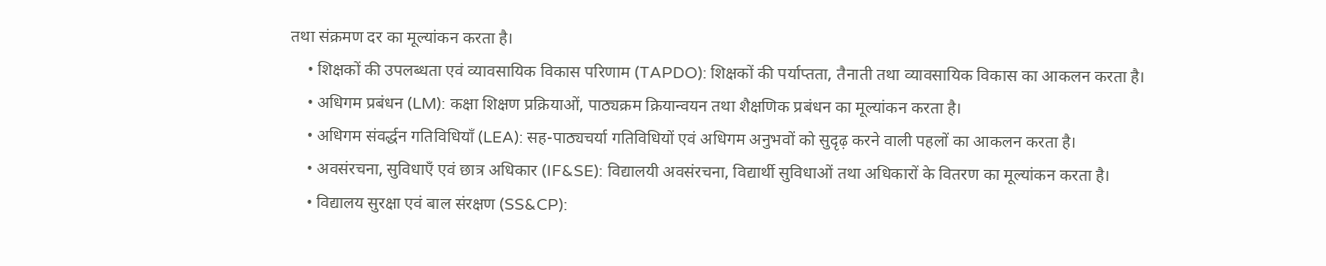तथा संक्रमण दर का मूल्यांकन करता है।
    • शिक्षकों की उपलब्धता एवं व्यावसायिक विकास परिणाम (TAPDO): शिक्षकों की पर्याप्तता, तैनाती तथा व्यावसायिक विकास का आकलन करता है।
    • अधिगम प्रबंधन (LM): कक्षा शिक्षण प्रक्रियाओं, पाठ्यक्रम क्रियान्वयन तथा शैक्षणिक प्रबंधन का मूल्यांकन करता है।
    • अधिगम संवर्द्धन गतिविधियाँ (LEA): सह-पाठ्यचर्या गतिविधियों एवं अधिगम अनुभवों को सुदृढ़ करने वाली पहलों का आकलन करता है।
    • अवसंरचना, सुविधाएँ एवं छात्र अधिकार (IF&SE): विद्यालयी अवसंरचना, विद्यार्थी सुविधाओं तथा अधिकारों के वितरण का मूल्यांकन करता है।
    • विद्यालय सुरक्षा एवं बाल संरक्षण (SS&CP):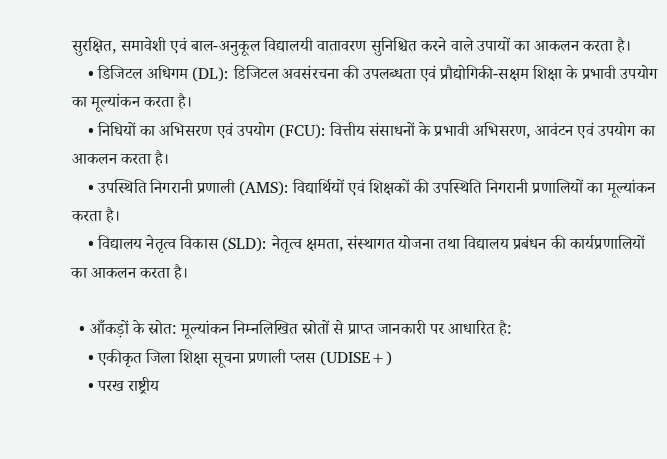सुरक्षित, समावेशी एवं बाल-अनुकूल विद्यालयी वातावरण सुनिश्चित करने वाले उपायों का आकलन करता है।
    • डिजिटल अधिगम (DL): डिजिटल अवसंरचना की उपलब्धता एवं प्रौद्योगिकी-सक्षम शिक्षा के प्रभावी उपयोग का मूल्यांकन करता है।
    • निधियों का अभिसरण एवं उपयोग (FCU): वित्तीय संसाधनों के प्रभावी अभिसरण, आवंटन एवं उपयोग का आकलन करता है।
    • उपस्थिति निगरानी प्रणाली (AMS): विद्यार्थियों एवं शिक्षकों की उपस्थिति निगरानी प्रणालियों का मूल्यांकन करता है।
    • विद्यालय नेतृत्व विकास (SLD): नेतृत्व क्षमता, संस्थागत योजना तथा विद्यालय प्रबंधन की कार्यप्रणालियों का आकलन करता है।

  • आँकड़ों के स्रोत: मूल्यांकन निम्नलिखित स्रोतों से प्राप्त जानकारी पर आधारित है:
    • एकीकृत जिला शिक्षा सूचना प्रणाली प्लस (UDISE+)
    • परख राष्ट्रीय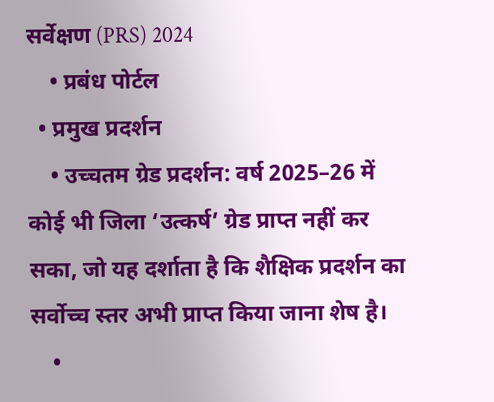सर्वेक्षण (PRS) 2024
    • प्रबंध पोर्टल
  • प्रमुख प्रदर्शन
    • उच्चतम ग्रेड प्रदर्शन: वर्ष 2025–26 में कोई भी जिला ‘उत्कर्ष’ ग्रेड प्राप्त नहीं कर सका, जो यह दर्शाता है कि शैक्षिक प्रदर्शन का सर्वोच्च स्तर अभी प्राप्त किया जाना शेष है।
    •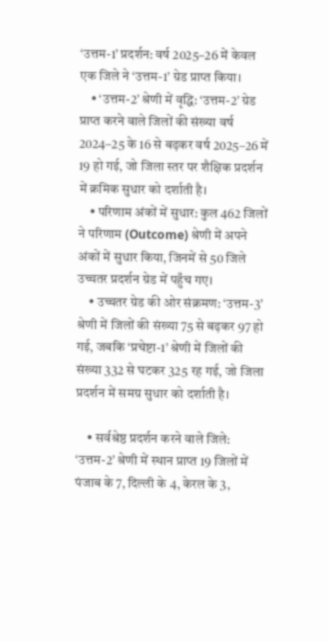‘उत्तम-1’ प्रदर्शन: वर्ष 2025–26 में केवल एक जिले ने ‘उत्तम-1’ ग्रेड प्राप्त किया।
    • ‘उत्तम-2’ श्रेणी में वृद्धि: ‘उत्तम-2’ ग्रेड प्राप्त करने वाले जिलों की संख्या वर्ष 2024–25 के 16 से बढ़कर वर्ष 2025–26 में 19 हो गई, जो जिला स्तर पर शैक्षिक प्रदर्शन में क्रमिक सुधार को दर्शाती है।
    • परिणाम अंकों में सुधार: कुल 462 जिलों ने परिणाम (Outcome) श्रेणी में अपने अंकों में सुधार किया, जिनमें से 50 जिले उच्चतर प्रदर्शन ग्रेड में पहुँच गए।
    • उच्चतर ग्रेड की ओर संक्रमण: ‘उत्तम-3’ श्रेणी में जिलों की संख्या 75 से बढ़कर 97 हो गई, जबकि ‘प्रचेष्टा-1’ श्रेणी में जिलों की संख्या 332 से घटकर 325 रह गई, जो जिला प्रदर्शन में समग्र सुधार को दर्शाती है।

    • सर्वश्रेष्ठ प्रदर्शन करने वाले जिले: ‘उत्तम-2’ श्रेणी में स्थान प्राप्त 19 जिलों में पंजाब के 7, दिल्ली के 4, केरल के 3,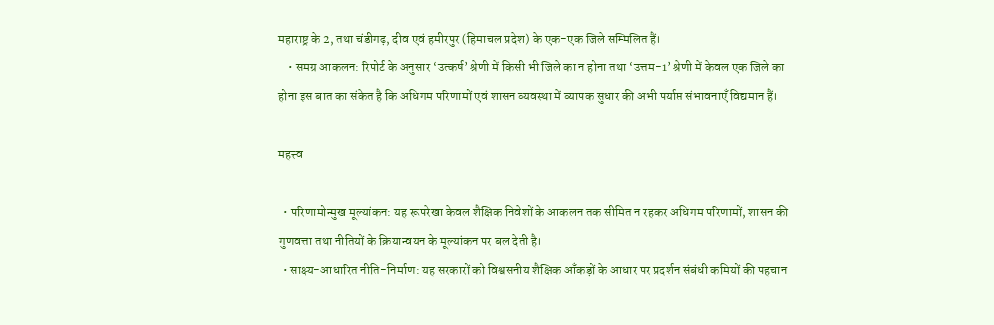महाराष्ट्र के 2, तथा चंडीगढ़, दीव एवं हमीरपुर (हिमाचल प्रदेश) के एक-एक जिले सम्मिलित हैं।
    • समग्र आकलन: रिपोर्ट के अनुसार ‘उत्कर्ष’ श्रेणी में किसी भी जिले का न होना तथा ‘उत्तम-1’ श्रेणी में केवल एक जिले का होना इस बात का संकेत है कि अधिगम परिणामों एवं शासन व्यवस्था में व्यापक सुधार की अभी पर्याप्त संभावनाएँ विद्यमान हैं।

महत्त्व

  • परिणामोन्मुख मूल्यांकन: यह रूपरेखा केवल शैक्षिक निवेशों के आकलन तक सीमित न रहकर अधिगम परिणामों, शासन की गुणवत्ता तथा नीतियों के क्रियान्वयन के मूल्यांकन पर बल देती है।
  • साक्ष्य-आधारित नीति-निर्माण: यह सरकारों को विश्वसनीय शैक्षिक आँकड़ों के आधार पर प्रदर्शन संबंधी कमियों की पहचान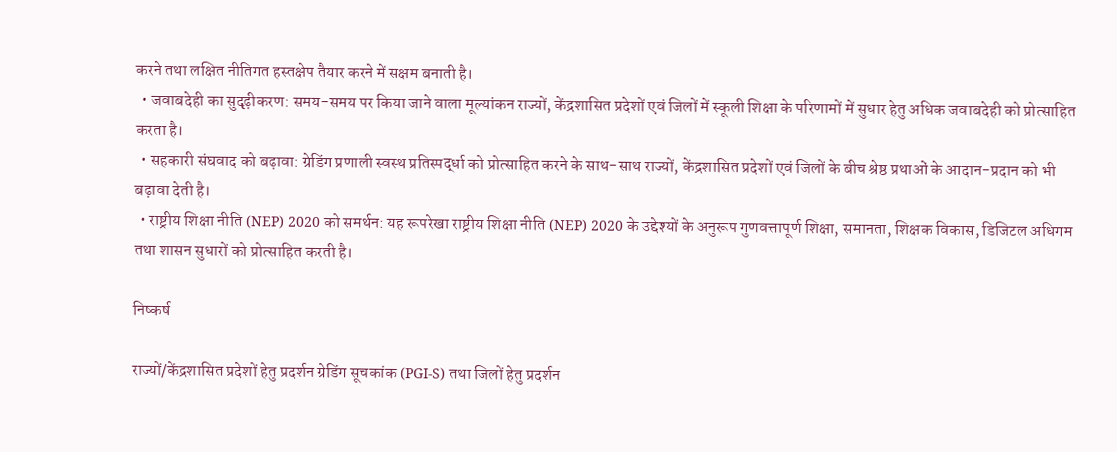करने तथा लक्षित नीतिगत हस्तक्षेप तैयार करने में सक्षम बनाती है।
  • जवाबदेही का सुदृढ़ीकरण: समय-समय पर किया जाने वाला मूल्यांकन राज्यों, केंद्रशासित प्रदेशों एवं जिलों में स्कूली शिक्षा के परिणामों में सुधार हेतु अधिक जवाबदेही को प्रोत्साहित करता है।
  • सहकारी संघवाद को बढ़ावा: ग्रेडिंग प्रणाली स्वस्थ प्रतिस्पर्द्धा को प्रोत्साहित करने के साथ-साथ राज्यों, केंद्रशासित प्रदेशों एवं जिलों के बीच श्रेष्ठ प्रथाओं के आदान-प्रदान को भी बढ़ावा देती है।
  • राष्ट्रीय शिक्षा नीति (NEP) 2020 को समर्थन: यह रूपरेखा राष्ट्रीय शिक्षा नीति (NEP) 2020 के उद्देश्यों के अनुरूप गुणवत्तापूर्ण शिक्षा, समानता, शिक्षक विकास, डिजिटल अधिगम तथा शासन सुधारों को प्रोत्साहित करती है।

निष्कर्ष

राज्यों/केंद्रशासित प्रदेशों हेतु प्रदर्शन ग्रेडिंग सूचकांक (PGI-S) तथा जिलों हेतु प्रदर्शन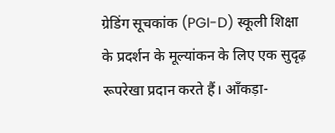ग्रेडिंग सूचकांक (PGI-D) स्कूली शिक्षा के प्रदर्शन के मूल्यांकन के लिए एक सुदृढ़ रूपरेखा प्रदान करते हैं। आँकड़ा-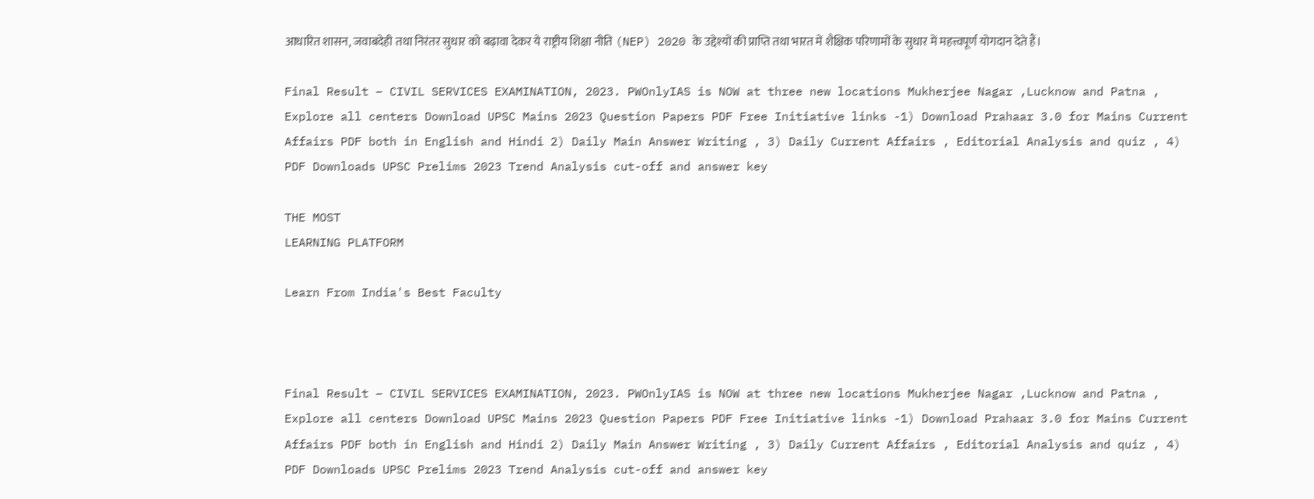आधारित शासन, जवाबदेही तथा निरंतर सुधार को बढ़ावा देकर ये राष्ट्रीय शिक्षा नीति (NEP) 2020 के उद्देश्यों की प्राप्ति तथा भारत में शैक्षिक परिणामों के सुधार में महत्त्वपूर्ण योगदान देते हैं।

Final Result – CIVIL SERVICES EXAMINATION, 2023. PWOnlyIAS is NOW at three new locations Mukherjee Nagar ,Lucknow and Patna , Explore all centers Download UPSC Mains 2023 Question Papers PDF Free Initiative links -1) Download Prahaar 3.0 for Mains Current Affairs PDF both in English and Hindi 2) Daily Main Answer Writing , 3) Daily Current Affairs , Editorial Analysis and quiz , 4) PDF Downloads UPSC Prelims 2023 Trend Analysis cut-off and answer key

THE MOST
LEARNING PLATFORM

Learn From India's Best Faculty



Final Result – CIVIL SERVICES EXAMINATION, 2023. PWOnlyIAS is NOW at three new locations Mukherjee Nagar ,Lucknow and Patna , Explore all centers Download UPSC Mains 2023 Question Papers PDF Free Initiative links -1) Download Prahaar 3.0 for Mains Current Affairs PDF both in English and Hindi 2) Daily Main Answer Writing , 3) Daily Current Affairs , Editorial Analysis and quiz , 4) PDF Downloads UPSC Prelims 2023 Trend Analysis cut-off and answer key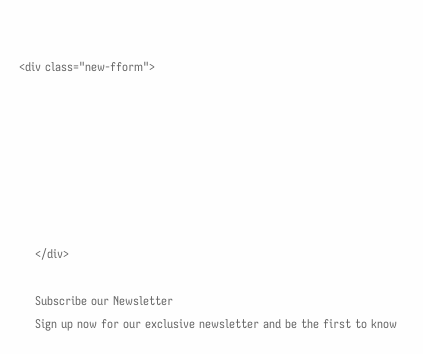<div class="new-fform">







    </div>

    Subscribe our Newsletter
    Sign up now for our exclusive newsletter and be the first to know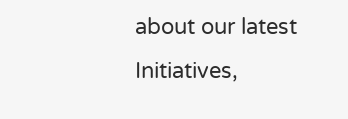about our latest Initiatives,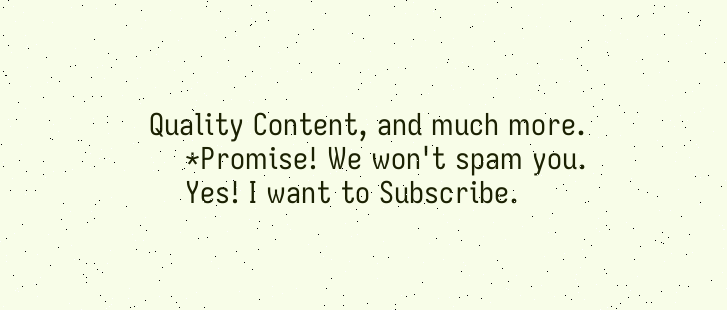Quality Content, and much more.
    *Promise! We won't spam you.
    Yes! I want to Subscribe.